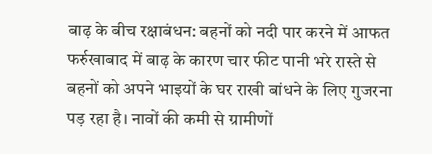बाढ़ के बीच रक्षाबंधन: बहनों को नदी पार करने में आफत
फर्रुखाबाद में बाढ़ के कारण चार फीट पानी भरे रास्ते से बहनों को अपने भाइयों के घर राखी बांधने के लिए गुजरना पड़ रहा है। नावों की कमी से ग्रामीणों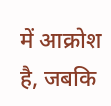में आक्रोश है, जबकि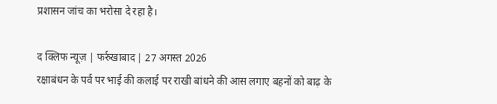प्रशासन जांच का भरोसा दे रहा है।

द क्लिफ न्यूज़ | फर्रुखाबाद | 27 अगस्त 2026
रक्षाबंधन के पर्व पर भाई की कलाई पर राखी बांधने की आस लगाए बहनों को बाढ़ के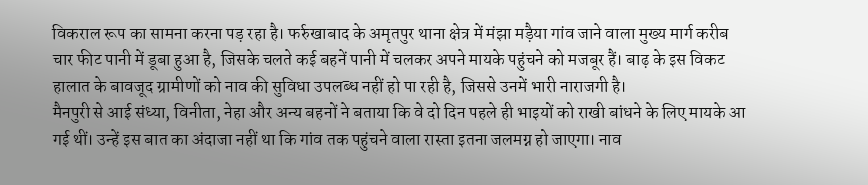विकराल रूप का सामना करना पड़ रहा है। फर्रुखाबाद के अमृतपुर थाना क्षेत्र में मंझा मड़ैया गांव जाने वाला मुख्य मार्ग करीब चार फीट पानी में डूबा हुआ है, जिसके चलते कई बहनें पानी में चलकर अपने मायके पहुंचने को मजबूर हैं। बाढ़ के इस विकट हालात के बावजूद ग्रामीणों को नाव की सुविधा उपलब्ध नहीं हो पा रही है, जिससे उनमें भारी नाराजगी है।
मैनपुरी से आई संध्या, विनीता, नेहा और अन्य बहनों ने बताया कि वे दो दिन पहले ही भाइयों को राखी बांधने के लिए मायके आ गई थीं। उन्हें इस बात का अंदाजा नहीं था कि गांव तक पहुंचने वाला रास्ता इतना जलमग्न हो जाएगा। नाव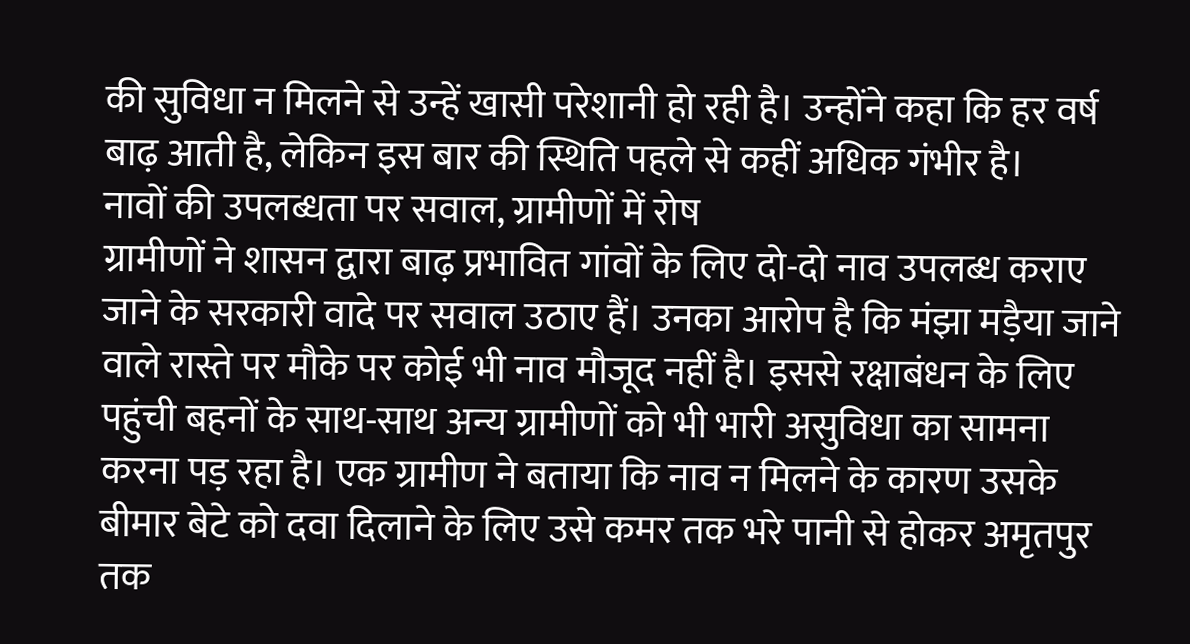की सुविधा न मिलने से उन्हें खासी परेशानी हो रही है। उन्होंने कहा कि हर वर्ष बाढ़ आती है, लेकिन इस बार की स्थिति पहले से कहीं अधिक गंभीर है।
नावों की उपलब्धता पर सवाल, ग्रामीणों में रोष
ग्रामीणों ने शासन द्वारा बाढ़ प्रभावित गांवों के लिए दो-दो नाव उपलब्ध कराए जाने के सरकारी वादे पर सवाल उठाए हैं। उनका आरोप है कि मंझा मड़ैया जाने वाले रास्ते पर मौके पर कोई भी नाव मौजूद नहीं है। इससे रक्षाबंधन के लिए पहुंची बहनों के साथ-साथ अन्य ग्रामीणों को भी भारी असुविधा का सामना करना पड़ रहा है। एक ग्रामीण ने बताया कि नाव न मिलने के कारण उसके बीमार बेटे को दवा दिलाने के लिए उसे कमर तक भरे पानी से होकर अमृतपुर तक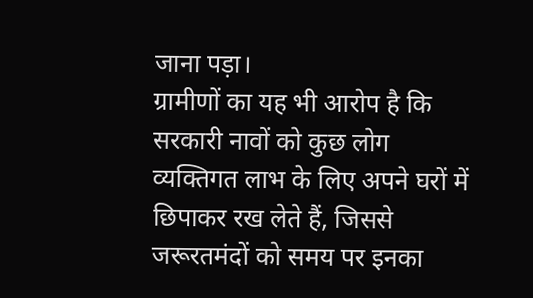जाना पड़ा।
ग्रामीणों का यह भी आरोप है कि सरकारी नावों को कुछ लोग व्यक्तिगत लाभ के लिए अपने घरों में छिपाकर रख लेते हैं, जिससे जरूरतमंदों को समय पर इनका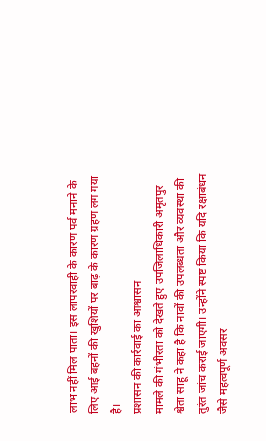लाभ नहीं मिल पाता। इस लापरवाही के कारण पर्व मनाने के लिए आई बहनों की खुशियों पर बाढ़ के कारण ग्रहण लग गया है।
प्रशासन की कार्रवाई का आश्वासन
मामले की गंभीरता को देखते हुए उपजिलाधिकारी अमृतपुर श्वेता साहू ने कहा है कि नावों की उपलब्धता और व्यवस्था की तुरंत जांच कराई जाएगी। उन्होंने स्पष्ट किया कि यदि रक्षाबंधन जैसे महत्वपूर्ण अवसर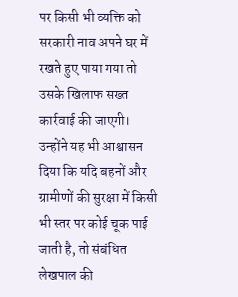पर किसी भी व्यक्ति को सरकारी नाव अपने घर में रखते हुए पाया गया तो उसके खिलाफ सख्त कार्रवाई की जाएगी। उन्होंने यह भी आश्वासन दिया कि यदि बहनों और ग्रामीणों की सुरक्षा में किसी भी स्तर पर कोई चूक पाई जाती है, तो संबंधित लेखपाल की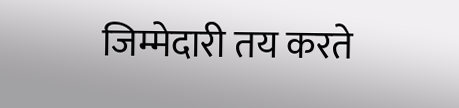जिम्मेदारी तय करते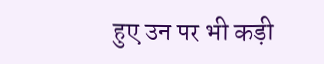हुए उन पर भी कड़ी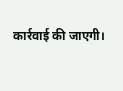कार्रवाई की जाएगी।